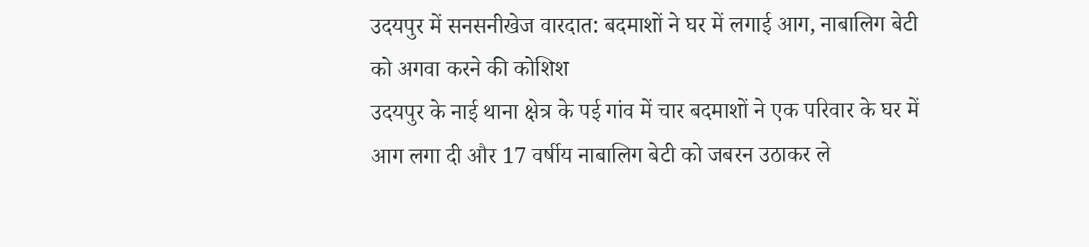उदयपुर में सनसनीखेज वारदात: बदमाशों ने घर में लगाई आग, नाबालिग बेटी को अगवा करने की कोशिश
उदयपुर के नाई थाना क्षेत्र के पई गांव में चार बदमाशों ने एक परिवार के घर में आग लगा दी और 17 वर्षीय नाबालिग बेटी को जबरन उठाकर ले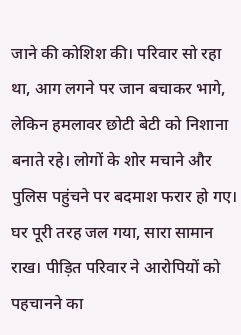जाने की कोशिश की। परिवार सो रहा था, आग लगने पर जान बचाकर भागे, लेकिन हमलावर छोटी बेटी को निशाना बनाते रहे। लोगों के शोर मचाने और पुलिस पहुंचने पर बदमाश फरार हो गए। घर पूरी तरह जल गया, सारा सामान राख। पीड़ित परिवार ने आरोपियों को पहचानने का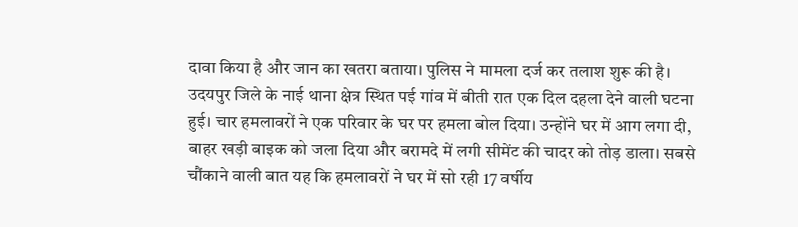दावा किया है और जान का खतरा बताया। पुलिस ने मामला दर्ज कर तलाश शुरू की है।
उदयपुर जिले के नाई थाना क्षेत्र स्थित पई गांव में बीती रात एक दिल दहला देने वाली घटना हुई। चार हमलावरों ने एक परिवार के घर पर हमला बोल दिया। उन्होंने घर में आग लगा दी, बाहर खड़ी बाइक को जला दिया और बरामदे में लगी सीमेंट की चादर को तोड़ डाला। सबसे चौंकाने वाली बात यह कि हमलावरों ने घर में सो रही 17 वर्षीय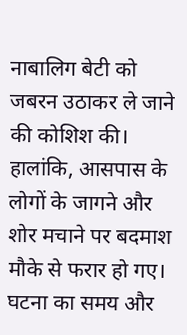नाबालिग बेटी को जबरन उठाकर ले जाने की कोशिश की। हालांकि, आसपास के लोगों के जागने और शोर मचाने पर बदमाश मौके से फरार हो गए।
घटना का समय और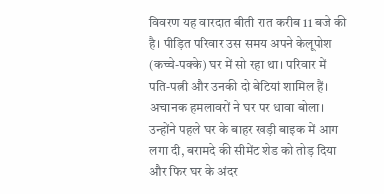विवरण यह वारदात बीती रात करीब 11 बजे की है। पीड़ित परिवार उस समय अपने केलूपोश (कच्चे-पक्के) घर में सो रहा था। परिवार में पति-पत्नी और उनकी दो बेटियां शामिल हैं। अचानक हमलावरों ने घर पर धावा बोला। उन्होंने पहले घर के बाहर खड़ी बाइक में आग लगा दी, बरामदे की सीमेंट शेड को तोड़ दिया और फिर घर के अंदर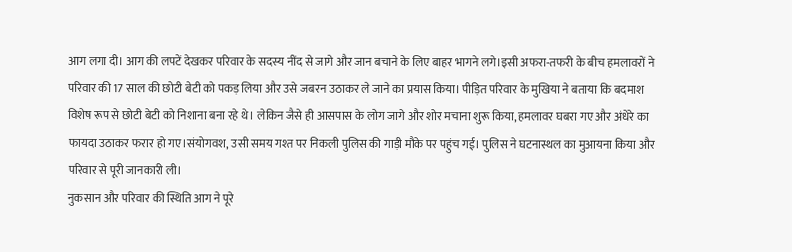आग लगा दी। आग की लपटें देखकर परिवार के सदस्य नींद से जागे और जान बचाने के लिए बाहर भागने लगे।इसी अफरा-तफरी के बीच हमलावरों ने परिवार की 17 साल की छोटी बेटी को पकड़ लिया और उसे जबरन उठाकर ले जाने का प्रयास किया। पीड़ित परिवार के मुखिया ने बताया कि बदमाश विशेष रूप से छोटी बेटी को निशाना बना रहे थे। लेकिन जैसे ही आसपास के लोग जागे और शोर मचाना शुरू किया, हमलावर घबरा गए और अंधेरे का फायदा उठाकर फरार हो गए।संयोगवश, उसी समय गश्त पर निकली पुलिस की गाड़ी मौके पर पहुंच गई। पुलिस ने घटनास्थल का मुआयना किया और परिवार से पूरी जानकारी ली।
नुकसान और परिवार की स्थिति आग ने पूरे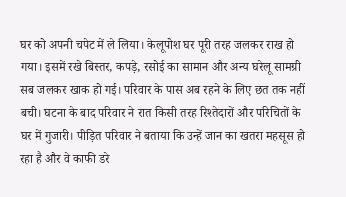घर को अपनी चपेट में ले लिया। केलूपोश घर पूरी तरह जलकर राख हो गया। इसमें रखे बिस्तर, कपड़े, रसोई का सामान और अन्य घरेलू सामग्री सब जलकर खाक हो गई। परिवार के पास अब रहने के लिए छत तक नहीं बची। घटना के बाद परिवार ने रात किसी तरह रिश्तेदारों और परिचितों के घर में गुजारी। पीड़ित परिवार ने बताया कि उन्हें जान का खतरा महसूस हो रहा है और वे काफी डरे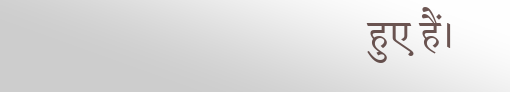हुए हैं।